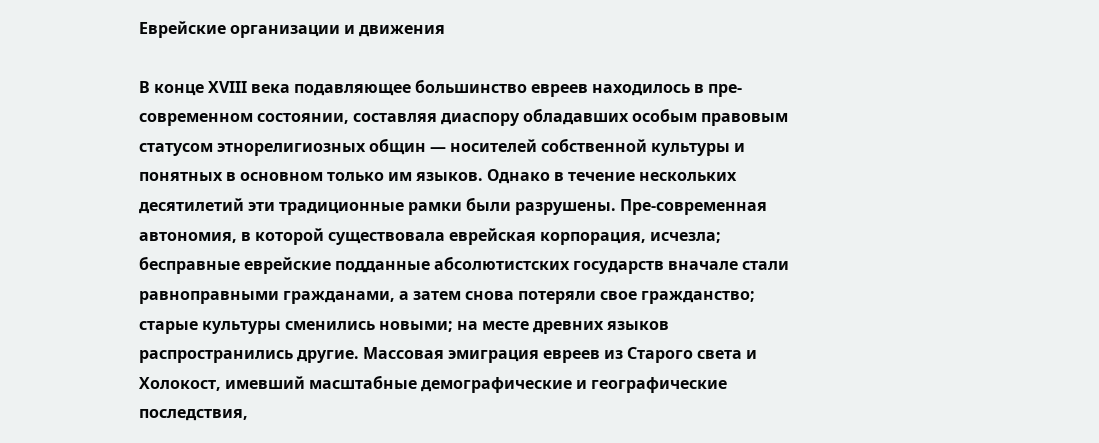Еврейские организации и движения

В конце XVIII века подавляющее большинство евреев находилось в пре-современном состоянии, составляя диаспору обладавших особым правовым статусом этнорелигиозных общин — носителей собственной культуры и понятных в основном только им языков. Однако в течение нескольких десятилетий эти традиционные рамки были разрушены. Пре-современная автономия, в которой существовала еврейская корпорация, исчезла; бесправные еврейские подданные абсолютистских государств вначале стали равноправными гражданами, а затем снова потеряли свое гражданство; старые культуры сменились новыми; на месте древних языков распространились другие. Массовая эмиграция евреев из Старого света и Холокост, имевший масштабные демографические и географические последствия,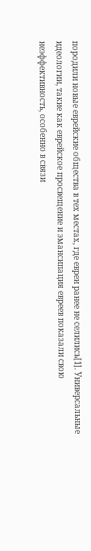породили новые еврейские общества в тех местах, где евреи ранее не селились[1]. Универсальные идеологии, такие как еврейское просвещение и эмансипация евреев показали свою неэффективность, особенно в связи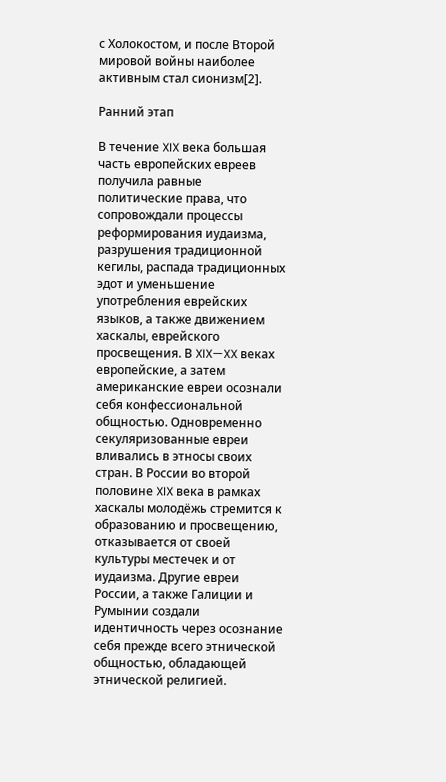с Холокостом, и после Второй мировой войны наиболее активным стал сионизм[2].

Ранний этап

В течение XIX века большая часть европейских евреев получила равные политические права, что сопровождали процессы реформирования иудаизма, разрушения традиционной кегилы, распада традиционных эдот и уменьшение употребления еврейских языков, а также движением хаскалы, еврейского просвещения. В XIX—XX веках европейские, а затем американские евреи осознали себя конфессиональной общностью. Одновременно секуляризованные евреи вливались в этносы своих стран. В России во второй половине XIX века в рамках хаскалы молодёжь стремится к образованию и просвещению, отказывается от своей культуры местечек и от иудаизма. Другие евреи России, а также Галиции и Румынии создали идентичность через осознание себя прежде всего этнической общностью, обладающей этнической религией.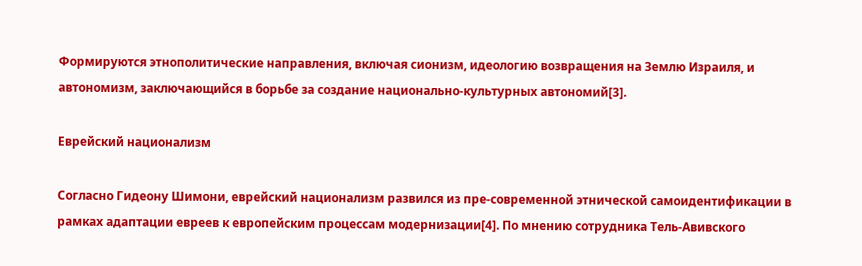Формируются этнополитические направления, включая сионизм, идеологию возвращения на Землю Израиля, и автономизм, заключающийся в борьбе за создание национально-культурных автономий[3].

Еврейский национализм

Согласно Гидеону Шимони, еврейский национализм развился из пре-современной этнической самоидентификации в рамках адаптации евреев к европейским процессам модернизации[4]. По мнению сотрудника Тель-Авивского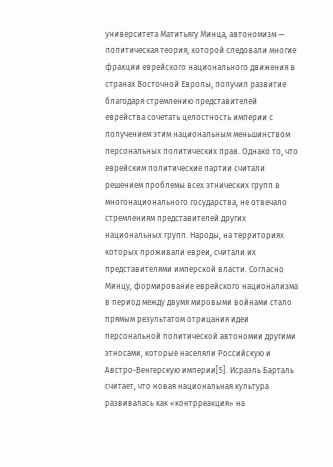университета Матитьягу Минца, автономизм — политическая теория, которой следовали многие фракции еврейского национального движения в странах Восточной Европы, получил развитие благодаря стремлению представителей еврейства сочетать целостность империи с получением этим национальным меньшинством персональных политических прав. Однако то, что еврейским политические партии считали решением проблемы всех этнических групп в многонационального государства, не отвечало стремлениям представителей других национальных групп. Народы, на территориях которых проживали евреи, считали их представителями имперской власти. Согласно Минцу, формирование еврейского национализма в период между двумя мировыми войнами стало прямым результатом отрицания идеи персональной политической автономии другими этносами, которые населяли Российскую и Австро-Венгерскую империи[5]. Исраэль Барталь считает, что новая национальная культура развивалась как «контрреакция» на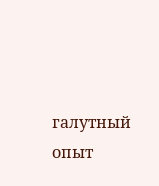галутный опыт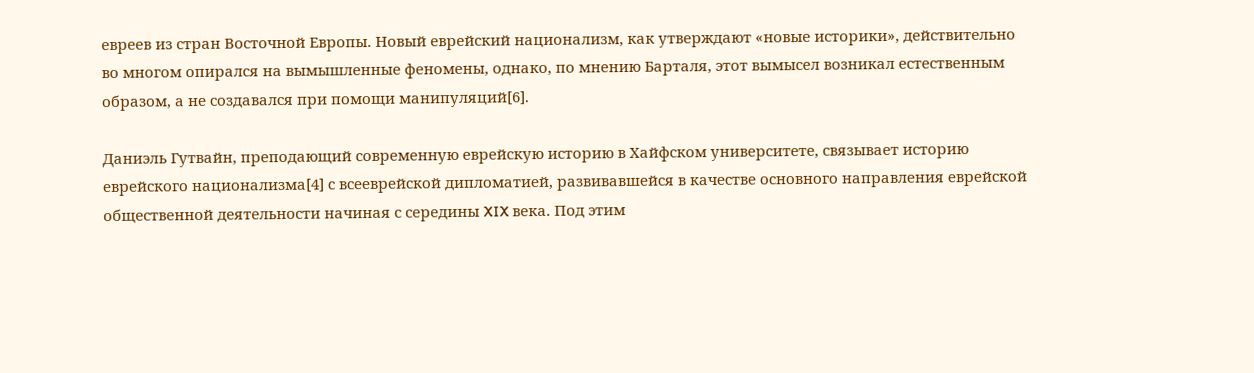евреев из стран Восточной Европы. Новый еврейский национализм, как утверждают «новые историки», действительно во многом опирался на вымышленные феномены, однако, по мнению Барталя, этот вымысел возникал естественным образом, а не создавался при помощи манипуляций[6].

Даниэль Гутвайн, преподающий современную еврейскую историю в Хайфском университете, связывает историю еврейского национализма[4] с всееврейской дипломатией, развивавшейся в качестве основного направления еврейской общественной деятельности начиная с середины XIX века. Под этим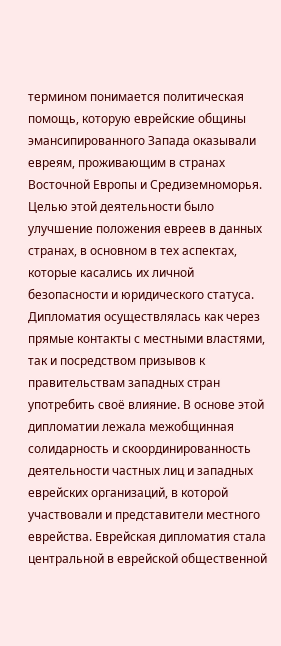термином понимается политическая помощь, которую еврейские общины эмансипированного Запада оказывали евреям, проживающим в странах Восточной Европы и Средиземноморья. Целью этой деятельности было улучшение положения евреев в данных странах, в основном в тех аспектах, которые касались их личной безопасности и юридического статуса. Дипломатия осуществлялась как через прямые контакты с местными властями, так и посредством призывов к правительствам западных стран употребить своё влияние. В основе этой дипломатии лежала межобщинная солидарность и скоординированность деятельности частных лиц и западных еврейских организаций, в которой участвовали и представители местного еврейства. Еврейская дипломатия стала центральной в еврейской общественной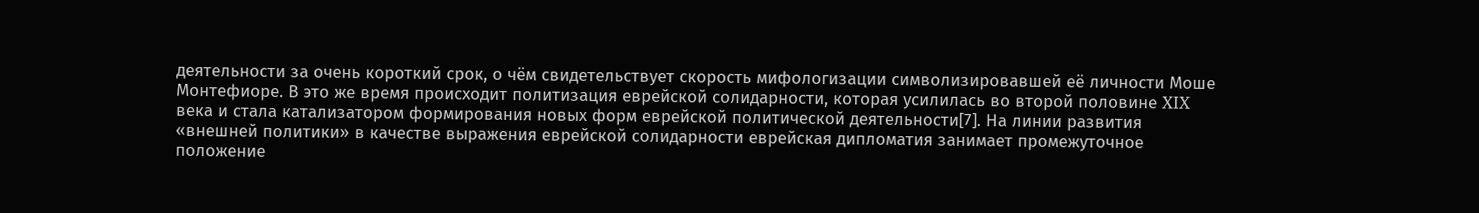деятельности за очень короткий срок, о чём свидетельствует скорость мифологизации символизировавшей её личности Моше Монтефиоре. В это же время происходит политизация еврейской солидарности, которая усилилась во второй половине XIX века и стала катализатором формирования новых форм еврейской политической деятельности[7]. На линии развития «внешней политики» в качестве выражения еврейской солидарности еврейская дипломатия занимает промежуточное положение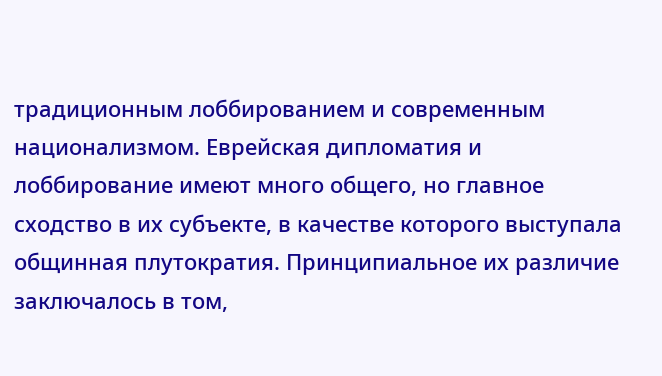традиционным лоббированием и современным национализмом. Еврейская дипломатия и лоббирование имеют много общего, но главное сходство в их субъекте, в качестве которого выступала общинная плутократия. Принципиальное их различие заключалось в том,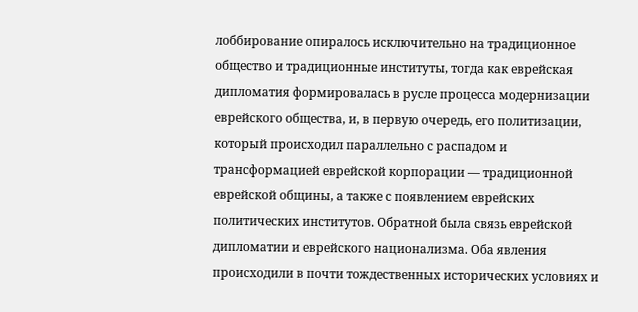лоббирование опиралось исключительно на традиционное общество и традиционные институты, тогда как еврейская дипломатия формировалась в русле процесса модернизации еврейского общества, и, в первую очередь, его политизации, который происходил параллельно с распадом и трансформацией еврейской корпорации — традиционной еврейской общины, а также с появлением еврейских политических институтов. Обратной была связь еврейской дипломатии и еврейского национализма. Оба явления происходили в почти тождественных исторических условиях и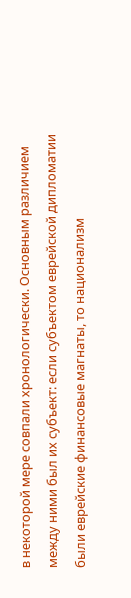в некоторой мере совпали хронологически. Основным различием между ними был их субъект: если субъектом еврейской дипломатии были еврейские финансовые магнаты, то национализм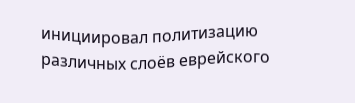инициировал политизацию различных слоёв еврейского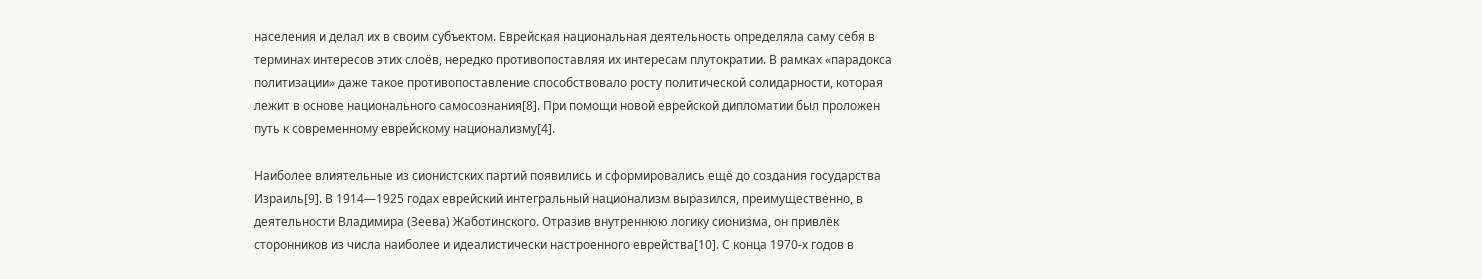населения и делал их в своим субъектом. Еврейская национальная деятельность определяла саму себя в терминах интересов этих слоёв, нередко противопоставляя их интересам плутократии. В рамках «парадокса политизации» даже такое противопоставление способствовало росту политической солидарности, которая лежит в основе национального самосознания[8]. При помощи новой еврейской дипломатии был проложен путь к современному еврейскому национализму[4].

Наиболее влиятельные из сионистских партий появились и сформировались ещё до создания государства Израиль[9]. В 1914—1925 годах еврейский интегральный национализм выразился, преимущественно, в деятельности Владимира (Зеева) Жаботинского. Отразив внутреннюю логику сионизма, он привлёк сторонников из числа наиболее и идеалистически настроенного еврейства[10]. С конца 1970-х годов в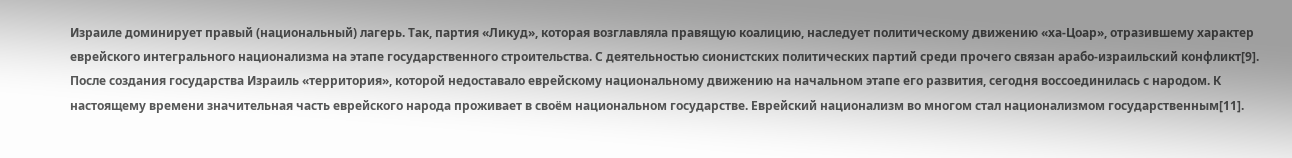Израиле доминирует правый (национальный) лагерь. Так, партия «Ликуд», которая возглавляла правящую коалицию, наследует политическому движению «ха-Цоар», отразившему характер еврейского интегрального национализма на этапе государственного строительства. С деятельностью сионистских политических партий среди прочего связан арабо-израильский конфликт[9]. После создания государства Израиль «территория», которой недоставало еврейскому национальному движению на начальном этапе его развития, сегодня воссоединилась с народом. К настоящему времени значительная часть еврейского народа проживает в своём национальном государстве. Еврейский национализм во многом стал национализмом государственным[11].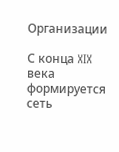Организации

С конца XIX века формируется сеть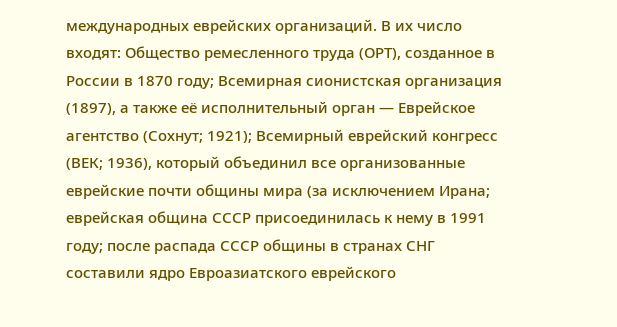международных еврейских организаций. В их число входят: Общество ремесленного труда (ОРТ), созданное в России в 1870 году; Всемирная сионистская организация (1897), а также её исполнительный орган — Еврейское агентство (Сохнут; 1921); Всемирный еврейский конгресс (ВЕК; 1936), который объединил все организованные еврейские почти общины мира (за исключением Ирана; еврейская община СССР присоединилась к нему в 1991 году; после распада СССР общины в странах СНГ составили ядро Евроазиатского еврейского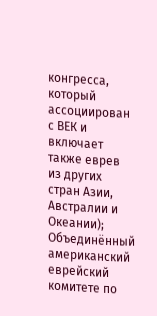конгресса, который ассоциирован с ВЕК и включает также еврев из других стран Азии, Австралии и Океании); Объединённый американский еврейский комитете по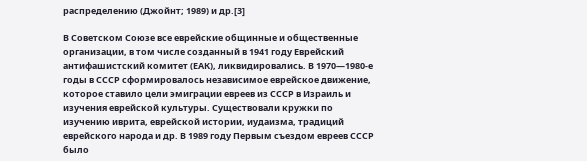распределению (Джойнт; 1989) и др.[3]

В Советском Союзе все еврейские общинные и общественные организации, в том числе созданный в 1941 году Еврейский антифашистский комитет (ЕАК), ликвидировались. В 1970—1980-е годы в СССР сформировалось независимое еврейское движение, которое ставило цели эмиграции евреев из СССР в Израиль и изучения еврейской культуры. Существовали кружки по изучению иврита, еврейской истории, иудаизма, традиций еврейского народа и др. В 1989 году Первым съездом евреев СССР было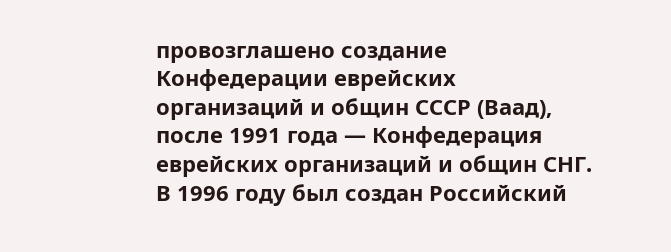провозглашено создание Конфедерации еврейских организаций и общин СССР (Ваад), после 1991 года — Конфедерация еврейских организаций и общин СНГ. В 1996 году был создан Российский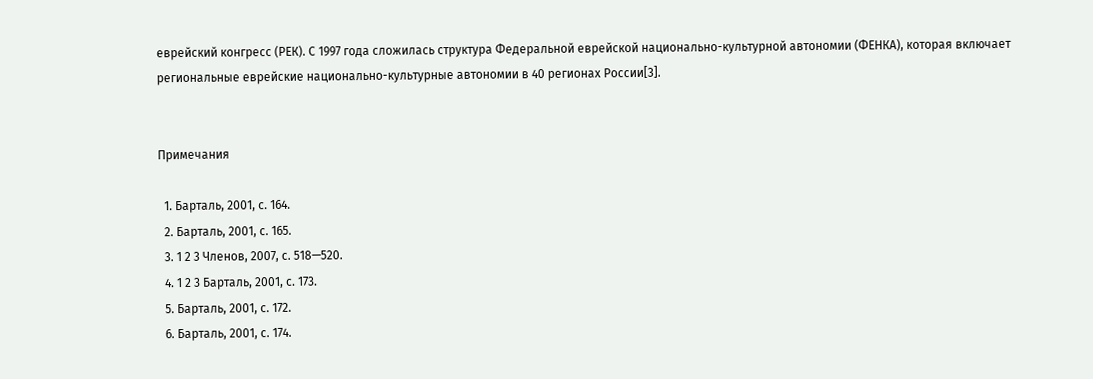еврейский конгресс (РЕК). С 1997 года сложилась структура Федеральной еврейской национально-культурной автономии (ФЕНКА), которая включает региональные еврейские национально-культурные автономии в 40 регионах России[3].


Примечания

  1. Барталь, 2001, с. 164.
  2. Барталь, 2001, с. 165.
  3. 1 2 3 Членов, 2007, с. 518—520.
  4. 1 2 3 Барталь, 2001, с. 173.
  5. Барталь, 2001, с. 172.
  6. Барталь, 2001, с. 174.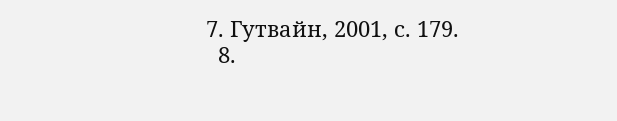7. Гутвайн, 2001, с. 179.
  8.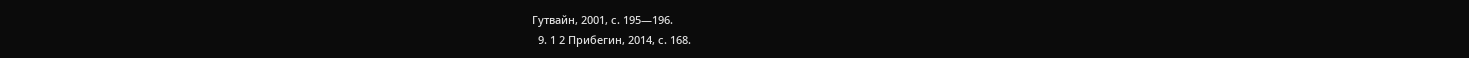Гутвайн, 2001, с. 195—196.
  9. 1 2 Прибегин, 2014, с. 168.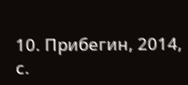10. Прибегин, 2014, с.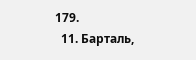179.
  11. Барталь,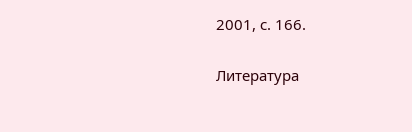2001, с. 166.

Литература